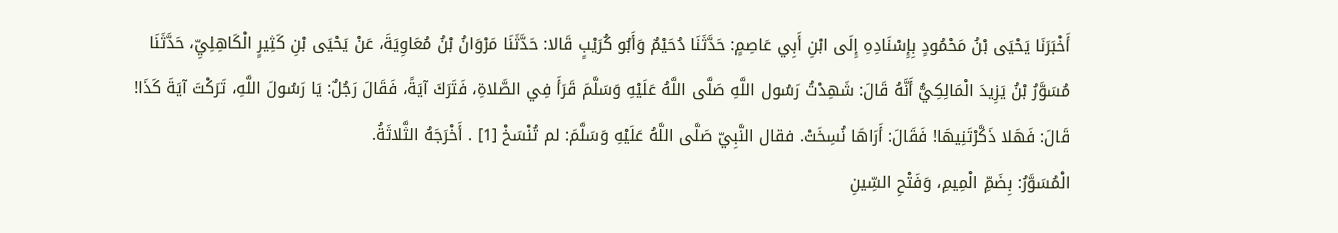أَخْبَرَنَا يَحْيَى بْنُ مَحْمُودٍ بِإِسْنَادِهِ إِلَى ابْنِ أَبِي عَاصِمٍ: حَدَّثَنَا دُحَيْمٌ وَأَبُو كُرَيْبٍ قَالا: حَدَّثَنَا مَرْوَانُ بْنُ مُعَاوِيَةَ، عَنْ يَحْيَى بْنِ كَثِيرٍ الْكَاهِلِيِّ، حَدَّثَنَا مُسَوَّرُ بْنُ يَزِيدَ الْمَالِكِيُّ أَنَّهُ قَالَ: شَهِدْتُ رَسُول اللَّهِ صَلَّى اللَّهُ عَلَيْهِ وَسَلَّمَ قَرَأَ فِي الصَّلاةِ، فَتَرَكَ آيَةً، فَقَالَ رَجُلٌ: يَا رَسُولَ اللَّهِ، تَرَكْتَ آيَةَ كَذَا! قَالَ: فَهَلا ذَكَّرْتَنِيهَا! فَقَالَ: أَرَاهَا نُسِخَتْ. فقال النَّبِيّ صَلَّى اللَّهُ عَلَيْهِ وَسَلَّمَ: لم تُنْسَخْ [1] . أَخْرَجَهُ الثَّلاثَةُ.
الْمُسَوَّرُ: بِضَمِّ الْمِيمِ، وَفَتْحِ السِّينِ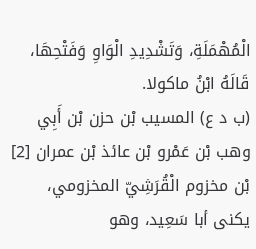الْمُهْمَلَةِ، وَتَشْدِيدِ الْوَاوِ وَفَتْحِهَا، قَالَهُ ابْنُ ماكولا.
(ب د ع) المسيب بْن حزن بْن أَبِي وهب بْن عَمْرو بْن عائذ بْن عمران [2] بْن مخزوم الْقُرَشِيّ المخزومي، يكنى أبا سَعِيد، وهو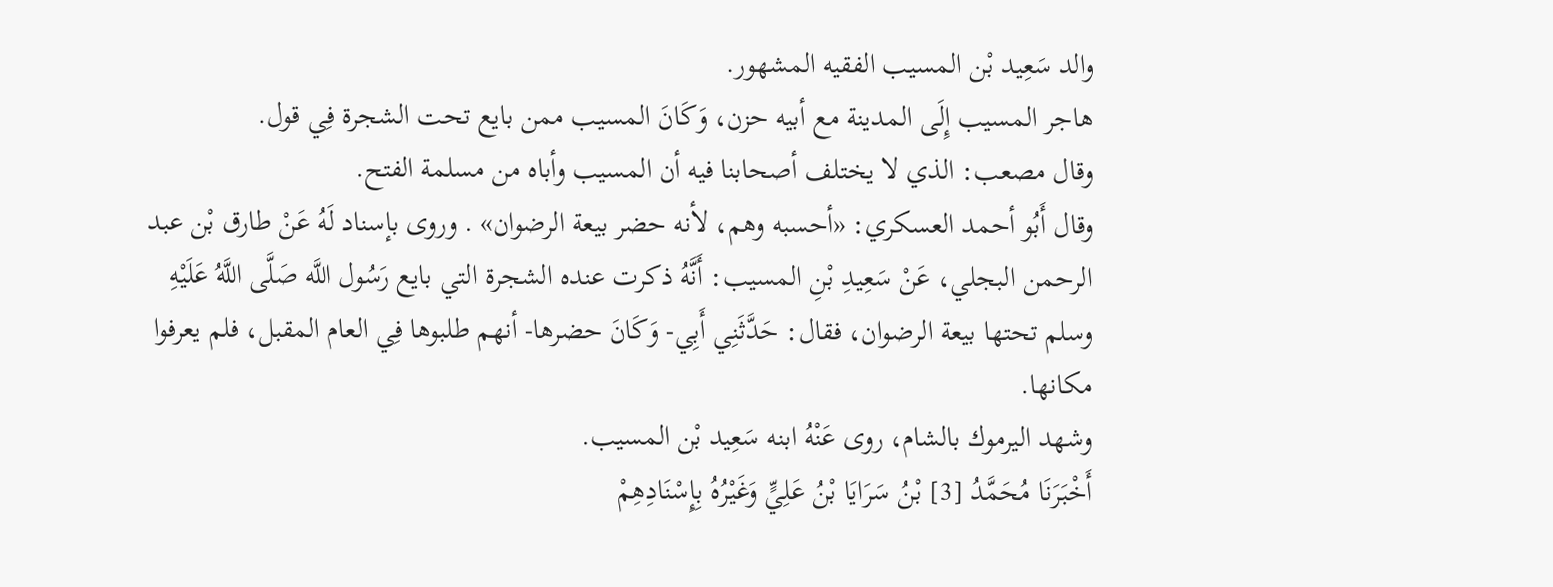والد سَعِيد بْن المسيب الفقيه المشهور.
هاجر المسيب إِلَى المدينة مع أبيه حزن، وَكَانَ المسيب ممن بايع تحت الشجرة فِي قول.
وقال مصعب: الذي لا يختلف أصحابنا فيه أن المسيب وأباه من مسلمة الفتح.
وقال أَبُو أحمد العسكري: «أحسبه وهم، لأنه حضر بيعة الرضوان» . وروى بإسناد لَهُ عَنْ طارق بْن عبد الرحمن البجلي، عَنْ سَعِيدِ بْنِ المسيب: أَنَّهُ ذكرت عنده الشجرة التي بايع رَسُول اللَّه صَلَّى اللَّهُ عَلَيْهِ وسلم تحتها بيعة الرضوان، فقال: حَدَّثَنِي أَبِي- وَكَانَ حضرها- أنهم طلبوها فِي العام المقبل، فلم يعرفوا مكانها.
وشهد اليرموك بالشام، روى عَنْهُ ابنه سَعِيد بْن المسيب.
أَخْبَرَنَا مُحَمَّدُ [3] بْنُ سَرَايَا بْنُ عَلِيٍّ وَغَيْرُهُ بِإِسْنَادِهِمْ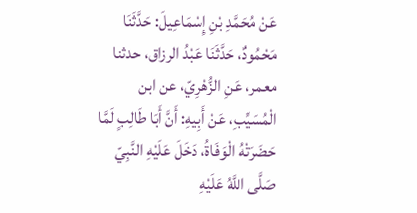عَنْ مُحَمَّدِ بْنِ إِسْمَاعِيلَ: حَدَّثَنَا مَحْمُودٌ، حَدَّثَنَا عَبْدُ الرزاق، حدثنا معمر، عَنِ الزُّهْرِيّ، عن ابن الْمُسَيِّبِ، عَنْ أَبِيهِ: أَنَّ أَبَا طَالِبٍ لَمَّا حَضَرَتْهُ الْوَفَاةُ، دَخَلَ عَلَيْهِ النَّبِيّ صَلَّى اللَّهُ عَلَيْهِ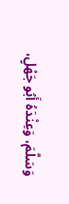وَسَلَّمَ، وَعِنْدَهُ أَبُو جَهْلٍ،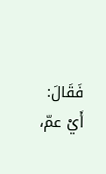فَقَالَ: أَيْ عمّ،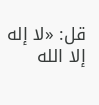قل: «لا إله إلا الله